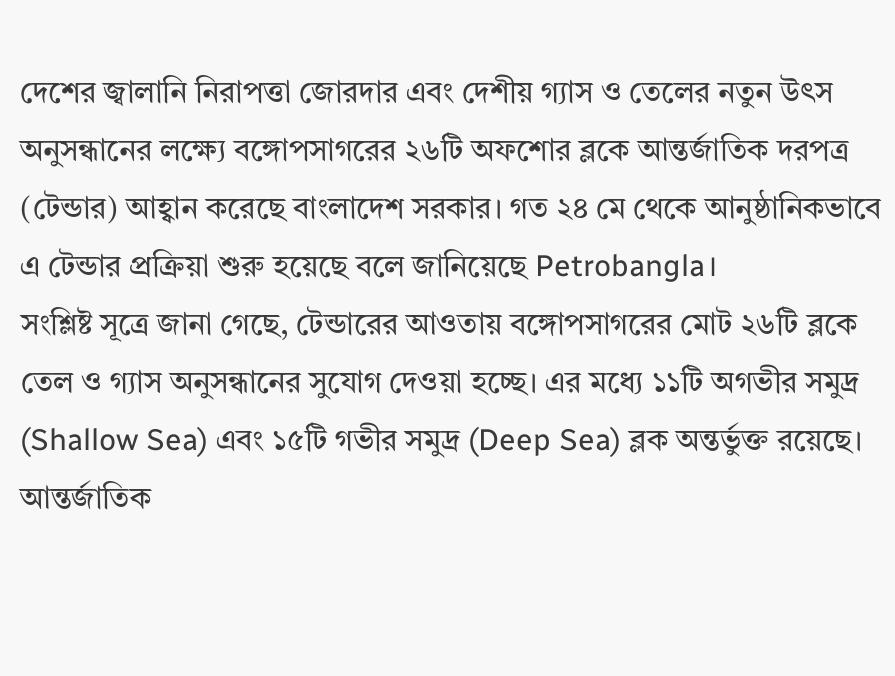দেশের জ্বালানি নিরাপত্তা জোরদার এবং দেশীয় গ্যাস ও তেলের নতুন উৎস অনুসন্ধানের লক্ষ্যে বঙ্গোপসাগরের ২৬টি অফশোর ব্লকে আন্তর্জাতিক দরপত্র (টেন্ডার) আহ্বান করেছে বাংলাদেশ সরকার। গত ২৪ মে থেকে আনুষ্ঠানিকভাবে এ টেন্ডার প্রক্রিয়া শুরু হয়েছে বলে জানিয়েছে Petrobangla।
সংশ্লিষ্ট সূত্রে জানা গেছে, টেন্ডারের আওতায় বঙ্গোপসাগরের মোট ২৬টি ব্লকে তেল ও গ্যাস অনুসন্ধানের সুযোগ দেওয়া হচ্ছে। এর মধ্যে ১১টি অগভীর সমুদ্র (Shallow Sea) এবং ১৫টি গভীর সমুদ্র (Deep Sea) ব্লক অন্তর্ভুক্ত রয়েছে। আন্তর্জাতিক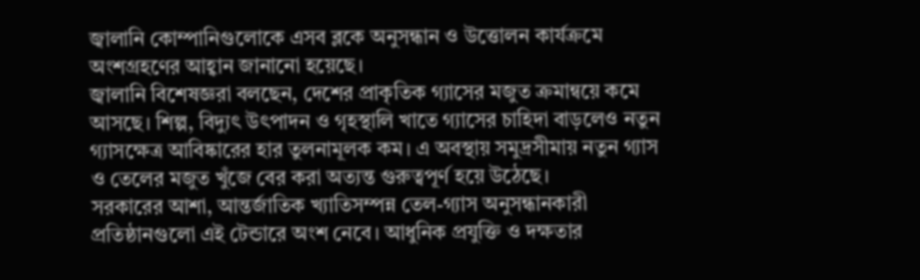জ্বালানি কোম্পানিগুলোকে এসব ব্লকে অনুসন্ধান ও উত্তোলন কার্যক্রমে অংশগ্রহণের আহ্বান জানানো হয়েছে।
জ্বালানি বিশেষজ্ঞরা বলছেন, দেশের প্রাকৃতিক গ্যাসের মজুত ক্রমান্বয়ে কমে আসছে। শিল্প, বিদ্যুৎ উৎপাদন ও গৃহস্থালি খাতে গ্যাসের চাহিদা বাড়লেও নতুন গ্যাসক্ষেত্র আবিষ্কারের হার তুলনামূলক কম। এ অবস্থায় সমুদ্রসীমায় নতুন গ্যাস ও তেলের মজুত খুঁজে বের করা অত্যন্ত গুরুত্বপূর্ণ হয়ে উঠেছে।
সরকারের আশা, আন্তর্জাতিক খ্যাতিসম্পন্ন তেল-গ্যাস অনুসন্ধানকারী প্রতিষ্ঠানগুলো এই টেন্ডারে অংশ নেবে। আধুনিক প্রযুক্তি ও দক্ষতার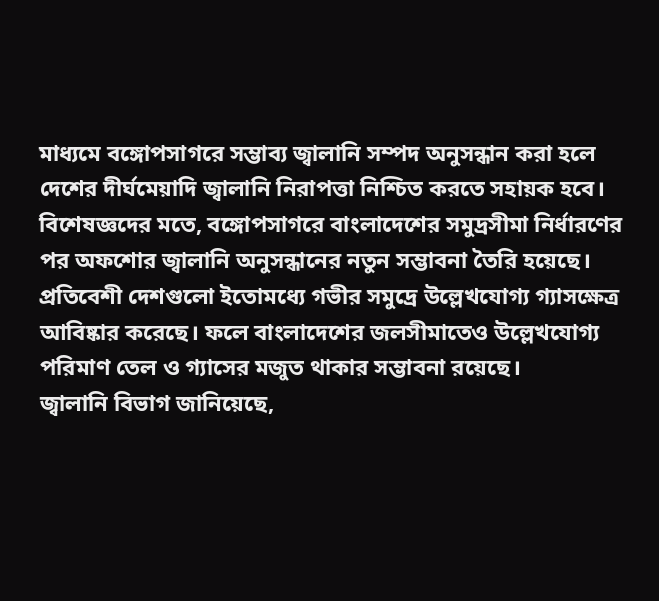মাধ্যমে বঙ্গোপসাগরে সম্ভাব্য জ্বালানি সম্পদ অনুসন্ধান করা হলে দেশের দীর্ঘমেয়াদি জ্বালানি নিরাপত্তা নিশ্চিত করতে সহায়ক হবে।
বিশেষজ্ঞদের মতে, বঙ্গোপসাগরে বাংলাদেশের সমুদ্রসীমা নির্ধারণের পর অফশোর জ্বালানি অনুসন্ধানের নতুন সম্ভাবনা তৈরি হয়েছে। প্রতিবেশী দেশগুলো ইতোমধ্যে গভীর সমুদ্রে উল্লেখযোগ্য গ্যাসক্ষেত্র আবিষ্কার করেছে। ফলে বাংলাদেশের জলসীমাতেও উল্লেখযোগ্য পরিমাণ তেল ও গ্যাসের মজুত থাকার সম্ভাবনা রয়েছে।
জ্বালানি বিভাগ জানিয়েছে,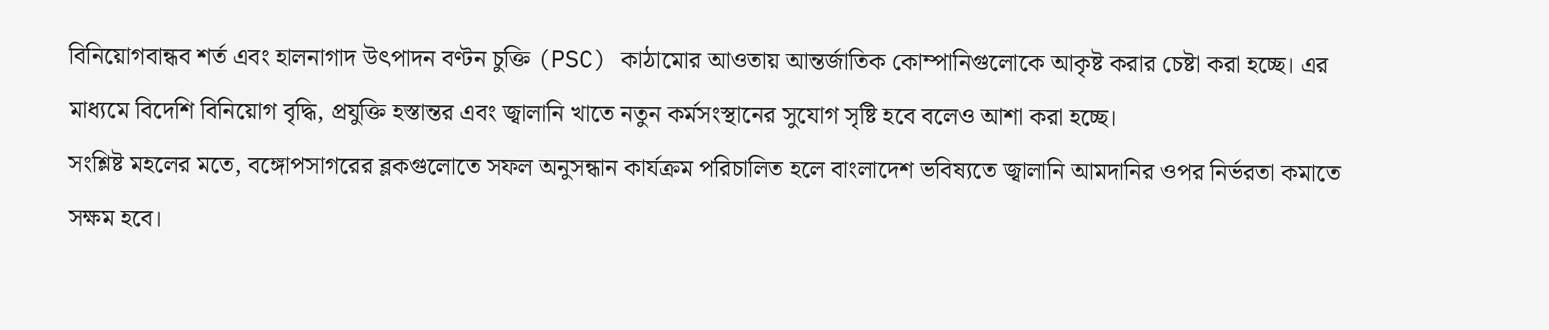বিনিয়োগবান্ধব শর্ত এবং হালনাগাদ উৎপাদন বণ্টন চুক্তি (PSC) কাঠামোর আওতায় আন্তর্জাতিক কোম্পানিগুলোকে আকৃষ্ট করার চেষ্টা করা হচ্ছে। এর মাধ্যমে বিদেশি বিনিয়োগ বৃদ্ধি, প্রযুক্তি হস্তান্তর এবং জ্বালানি খাতে নতুন কর্মসংস্থানের সুযোগ সৃষ্টি হবে বলেও আশা করা হচ্ছে।
সংশ্লিষ্ট মহলের মতে, বঙ্গোপসাগরের ব্লকগুলোতে সফল অনুসন্ধান কার্যক্রম পরিচালিত হলে বাংলাদেশ ভবিষ্যতে জ্বালানি আমদানির ওপর নির্ভরতা কমাতে সক্ষম হবে।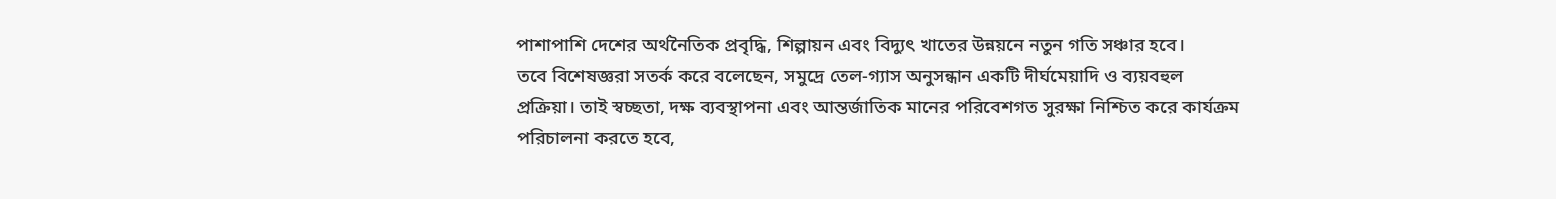পাশাপাশি দেশের অর্থনৈতিক প্রবৃদ্ধি, শিল্পায়ন এবং বিদ্যুৎ খাতের উন্নয়নে নতুন গতি সঞ্চার হবে।
তবে বিশেষজ্ঞরা সতর্ক করে বলেছেন, সমুদ্রে তেল-গ্যাস অনুসন্ধান একটি দীর্ঘমেয়াদি ও ব্যয়বহুল প্রক্রিয়া। তাই স্বচ্ছতা, দক্ষ ব্যবস্থাপনা এবং আন্তর্জাতিক মানের পরিবেশগত সুরক্ষা নিশ্চিত করে কার্যক্রম পরিচালনা করতে হবে,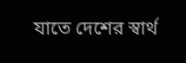যাতে দেশের স্বার্থ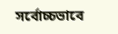সর্বোচ্চভাবে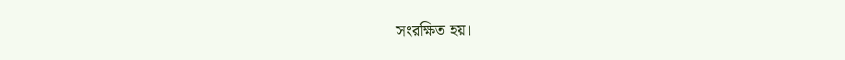সংরক্ষিত হয়।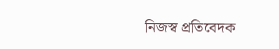নিজস্ব প্রতিবেদক